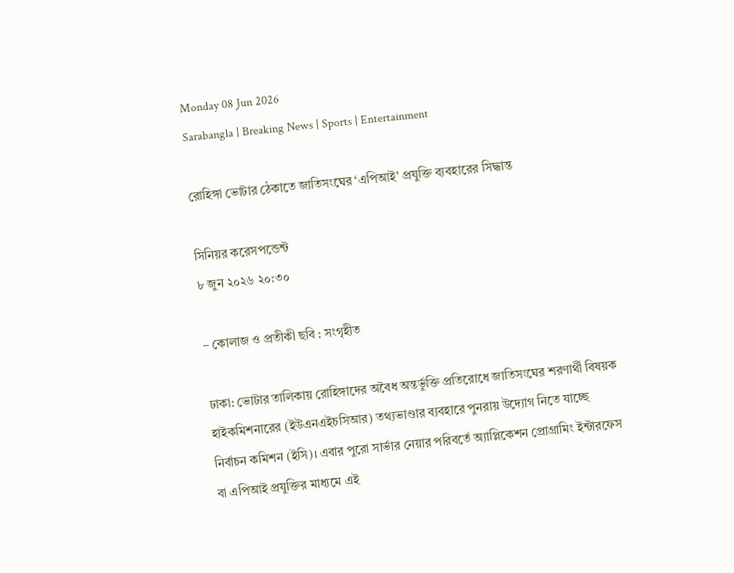Monday 08 Jun 2026
Sarabangla | Breaking News | Sports | Entertainment

রোহিঙ্গা ভোটার ঠেকাতে জাতিসংঘের ‘এপিআই’ প্রযুক্তি ব্যবহারের সিদ্ধান্ত

সিনিয়র করেসপন্ডেন্ট
৮ জুন ২০২৬ ২০:৩০

– কোলাজ ও প্রতীকী ছবি : সংগৃহীত

ঢাকা: ভোটার তালিকায় রোহিঙ্গাদের অবৈধ অন্তর্ভুক্তি প্রতিরোধে জাতিসংঘের শরণার্থী বিষয়ক হাইকমিশনারের (ইউএনএইচসিআর) তথ্যভাণ্ডার ব্যবহারে পুনরায় উদ্যোগ নিতে যাচ্ছে নির্বাচন কমিশন (ইসি)। এবার পুরো সার্ভার নেয়ার পরিবর্তে অ্যাপ্লিকেশন প্রোগ্রামিং ইন্টারফেস বা এপিআই প্রযুক্তির মাধ্যমে এই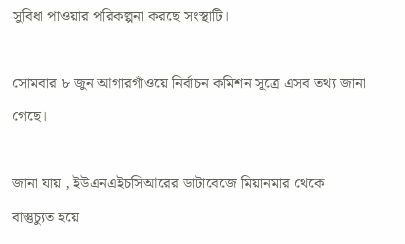সুবিধা পাওয়ার পরিকল্পনা করছে সংস্থাটি।

সোমবার ৮ জুন আগারগাঁওয়ে নির্বাচন কমিশন সূত্রে এসব তথ্য জানা গেছে।

জানা যায় , ইউএনএইচসিআরের ডাটাবেজে মিয়ানমার থেকে বাস্তুচ্যুত হয়ে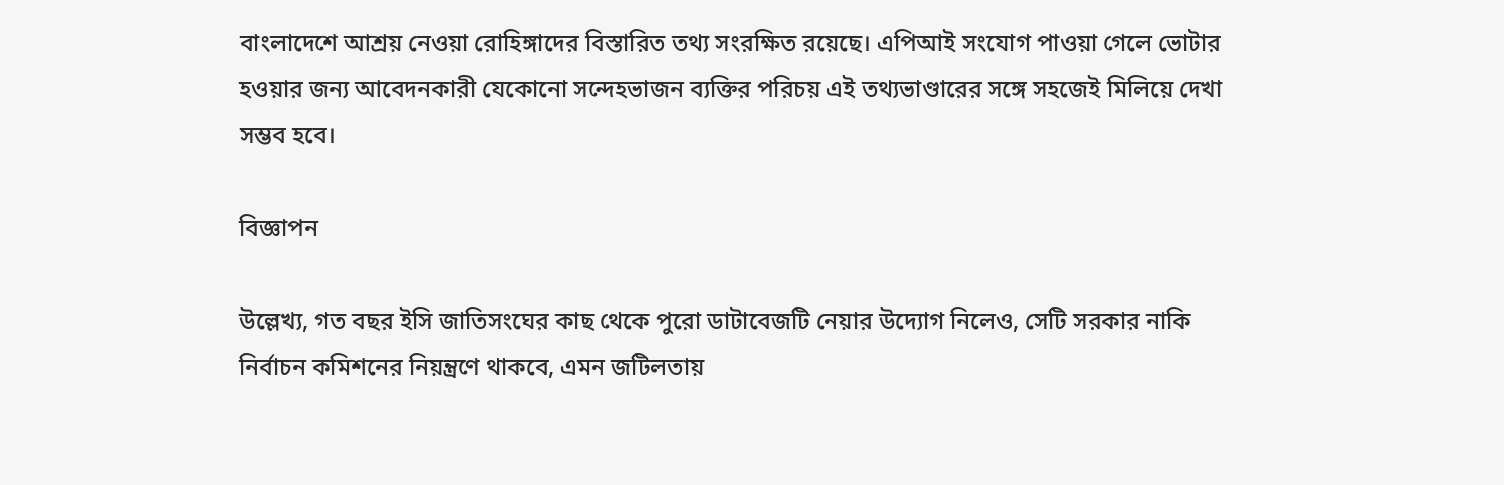বাংলাদেশে আশ্রয় নেওয়া রোহিঙ্গাদের বিস্তারিত তথ্য সংরক্ষিত রয়েছে। এপিআই সংযোগ পাওয়া গেলে ভোটার হওয়ার জন্য আবেদনকারী যেকোনো সন্দেহভাজন ব্যক্তির পরিচয় এই তথ্যভাণ্ডারের সঙ্গে সহজেই মিলিয়ে দেখা সম্ভব হবে।

বিজ্ঞাপন

উল্লেখ্য, গত বছর ইসি জাতিসংঘের কাছ থেকে পুরো ডাটাবেজটি নেয়ার উদ্যোগ নিলেও, সেটি সরকার নাকি নির্বাচন কমিশনের নিয়ন্ত্রণে থাকবে, এমন জটিলতায়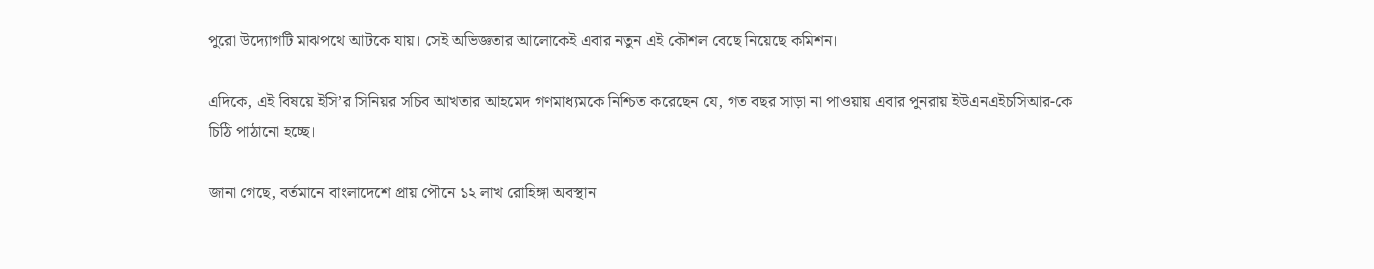পুরো উদ্যোগটি মাঝপথে আটকে যায়। সেই অভিজ্ঞতার আলোকেই এবার নতুন এই কৌশল বেছে নিয়েছে কমিশন।

এদিকে, এই বিষয়ে ইসি’র সিনিয়র সচিব আখতার আহমেদ গণমাধ্যমকে নিশ্চিত করেছেন যে, গত বছর সাড়া না পাওয়ায় এবার পুনরায় ইউএনএইচসিআর-কে চিঠি পাঠানো হচ্ছে।

জানা গেছে, বর্তমানে বাংলাদেশে প্রায় পৌনে ১২ লাখ রোহিঙ্গা অবস্থান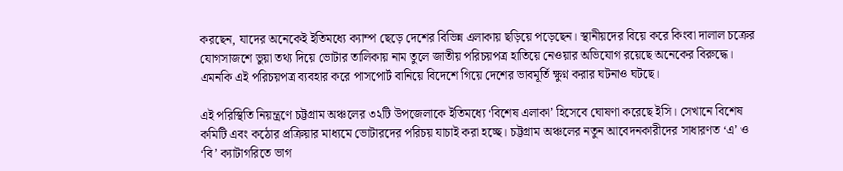করছেন, যাদের অনেকেই ইতিমধ্যে ক্যাম্প ছেড়ে দেশের বিভিন্ন এলাকায় ছড়িয়ে পড়েছেন। স্থানীয়দের বিয়ে করে কিংবা দালাল চক্রের যোগসাজশে ভুয়া তথ্য দিয়ে ভোটার তালিকায় নাম তুলে জাতীয় পরিচয়পত্র হাতিয়ে নেওয়ার অভিযোগ রয়েছে অনেকের বিরুদ্ধে। এমনকি এই পরিচয়পত্র ব্যবহার করে পাসপোর্ট বানিয়ে বিদেশে গিয়ে দেশের ভাবমূর্তি ক্ষুণ্ন করার ঘটনাও ঘটছে।

এই পরিস্থিতি নিয়ন্ত্রণে চট্টগ্রাম অঞ্চলের ৩২টি উপজেলাকে ইতিমধ্যে ‘বিশেষ এলাকা’ হিসেবে ঘোষণা করেছে ইসি। সেখানে বিশেষ কমিটি এবং কঠোর প্রক্রিয়ার মাধ্যমে ভোটারদের পরিচয় যাচাই করা হচ্ছে। চট্টগ্রাম অঞ্চলের নতুন আবেদনকারীদের সাধারণত ‘এ’ ও ‘বি’ ক্যাটাগরিতে ভাগ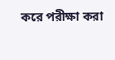করে পরীক্ষা করা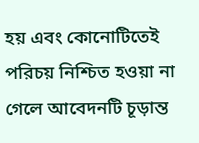হয় এবং কোনোটিতেই পরিচয় নিশ্চিত হওয়া না গেলে আবেদনটি চূড়ান্ত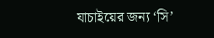যাচাইয়ের জন্য ‘সি’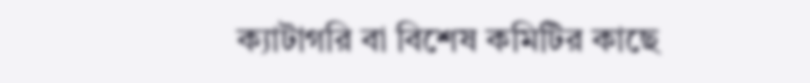ক্যাটাগরি বা বিশেষ কমিটির কাছে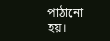পাঠানো হয়।